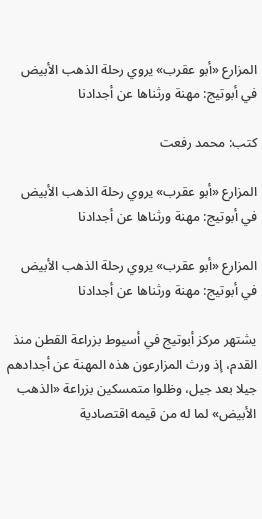المزارع «أبو عقرب» يروي رحلة الذهب الأبيض في أبوتيج: مهنة ورثناها عن أجدادنا

كتب: محمد رفعت

المزارع «أبو عقرب» يروي رحلة الذهب الأبيض في أبوتيج: مهنة ورثناها عن أجدادنا

المزارع «أبو عقرب» يروي رحلة الذهب الأبيض في أبوتيج: مهنة ورثناها عن أجدادنا

يشتهر مركز أبوتيج في أسيوط بزراعة القطن منذ القدم، إذ ورث المزارعون هذه المهنة عن أجدادهم جيلا بعد جيل، وظلوا متمسكين بزراعة «الذهب الأبيض» لما له من قيمه اقتصادية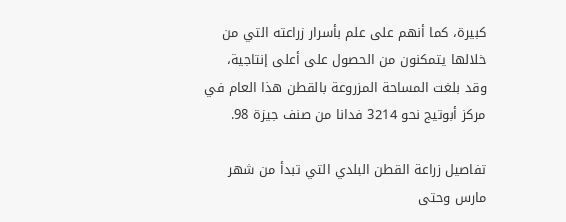كبيرة، كما أنهم على علم بأسرار زراعته التي من خلالها يتمكنون من الحصول على أعلى إنتاجية، وقد بلغت المساحة المزروعة بالقطن هذا العام في مركز أبوتيج نحو 3214 فدانا من صنف جيزة 98.

تفاصيل زراعة القطن البلدي التي تبدأ من شهر مارس وحتى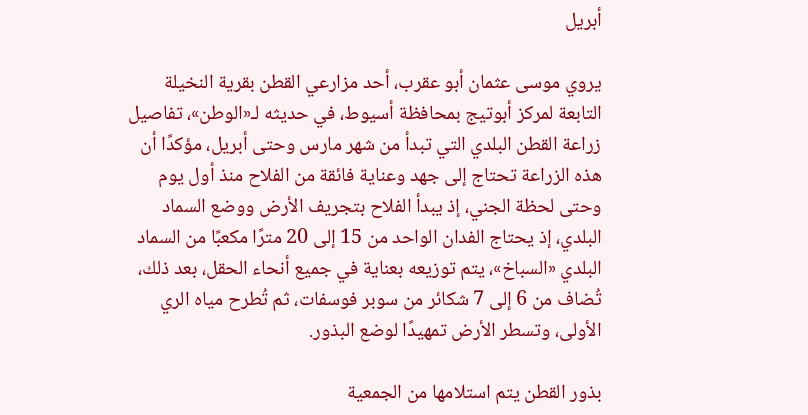أبريل

يروي موسى عثمان أبو عقرب، أحد مزارعي القطن بقرية النخيلة التابعة لمركز أبوتيج بمحافظة أسيوط، في حديثه لـ«الوطن»، تفاصيل زراعة القطن البلدي التي تبدأ من شهر مارس وحتى أبريل، مؤكدًا أن هذه الزراعة تحتاج إلى جهد وعناية فائقة من الفلاح منذ أول يوم وحتى لحظة الجني، إذ يبدأ الفلاح بتجريف الأرض ووضع السماد البلدي، إذ يحتاج الفدان الواحد من 15 إلى 20 مترًا مكعبًا من السماد البلدي «السباخ»، يتم توزيعه بعناية في جميع أنحاء الحقل، بعد ذلك، تُضاف من 6 إلى 7 شكائر من سوبر فوسفات، ثم تُطرح مياه الري الأولى، وتسطر الأرض تمهيدًا لوضع البذور.

بذور القطن يتم استلامها من الجمعية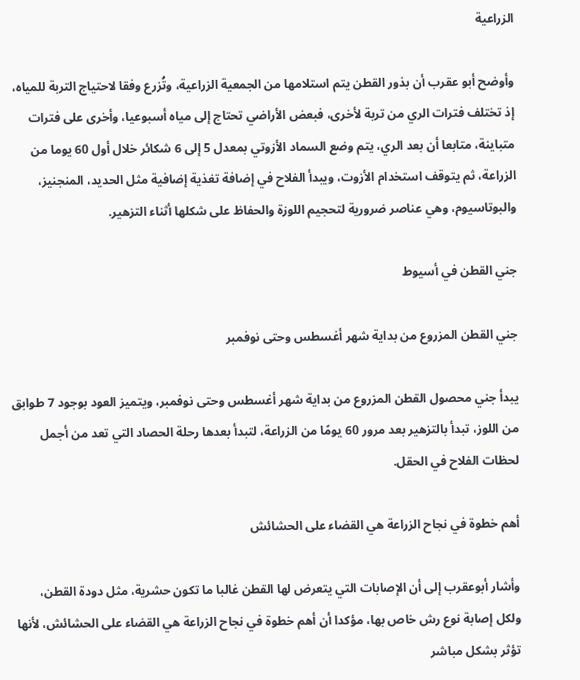الزراعية

وأوضح أبو عقرب أن بذور القطن يتم استلامها من الجمعية الزراعية، وتُزرع وفقا لاحتياج التربة للمياه، إذ تختلف فترات الري من تربة لأخرى، فبعض الأراضي تحتاج إلى مياه أسبوعيا، وأخرى على فترات متباينة، متابعا أن بعد الري، يتم وضع السماد الأزوتي بمعدل 5 إلى 6 شكائر خلال أول 60 يوما من الزراعة، ثم يتوقف استخدام الأزوت، ويبدأ الفلاح في إضافة تغذية إضافية مثل الحديد، المنجنيز، والبوتاسيوم، وهي عناصر ضرورية لتحجيم اللوزة والحفاظ على شكلها أثناء التزهير.

جني القطن في أسيوط

جني القطن المزروع من بداية شهر أغسطس وحتى نوفمبر

يبدأ جني محصول القطن المزروع من بداية شهر أغسطس وحتى نوفمبر، ويتميز العود بوجود 7 طوابق من اللوز، تبدأ بالتزهير بعد مرور 60 يومًا من الزراعة، لتبدأ بعدها رحلة الحصاد التي تعد من أجمل لحظات الفلاح في الحقل.

أهم خطوة في نجاح الزراعة هي القضاء على الحشائش

وأشار أبوعقرب إلى أن الإصابات التي يتعرض لها القطن غالبا ما تكون حشرية، مثل دودة القطن، ولكل إصابة نوع رش خاص بها، مؤكدا أن أهم خطوة في نجاح الزراعة هي القضاء على الحشائش، لأنها تؤثر بشكل مباشر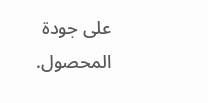على جودة المحصول.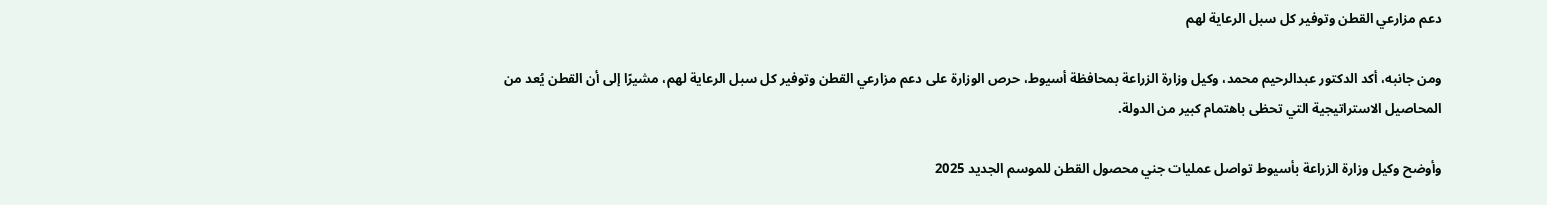دعم مزارعي القطن وتوفير كل سبل الرعاية لهم

ومن جانبه، أكد الدكتور عبدالرحيم محمد، وكيل وزارة الزراعة بمحافظة أسيوط، حرص الوزارة على دعم مزارعي القطن وتوفير كل سبل الرعاية لهم، مشيرًا إلى أن القطن يُعد من المحاصيل الاستراتيجية التي تحظى باهتمام كبير من الدولة.

وأوضح وكيل وزارة الزراعة بأسيوط تواصل عمليات جني محصول القطن للموسم الجديد 2025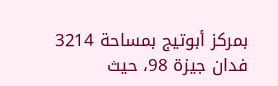بمركز أبوتيج بمساحة 3214 فدان جيزة 98، حيث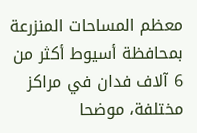معظم المساحات المنزرعة بمحافظة أسيوط أكثر من 6 آلاف فدان في مراكز مختلفة، موضحا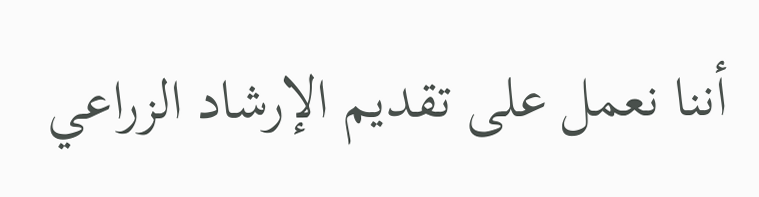أننا نعمل على تقديم الإرشاد الزراعي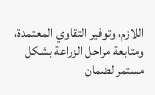اللازم، وتوفير التقاوي المعتمدة، ومتابعة مراحل الزراعة بشكل مستمر لضمان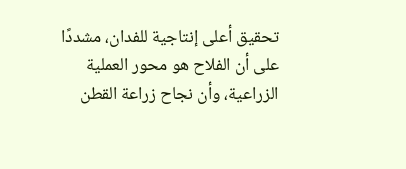تحقيق أعلى إنتاجية للفدان، مشددًا على أن الفلاح هو محور العملية الزراعية، وأن نجاح زراعة القطن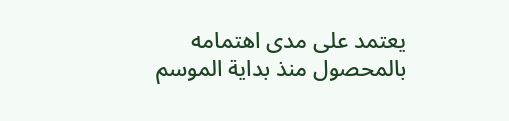يعتمد على مدى اهتمامه بالمحصول منذ بداية الموسم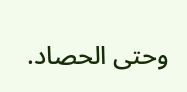وحتى الحصاد.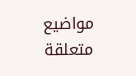مواضيع متعلقة